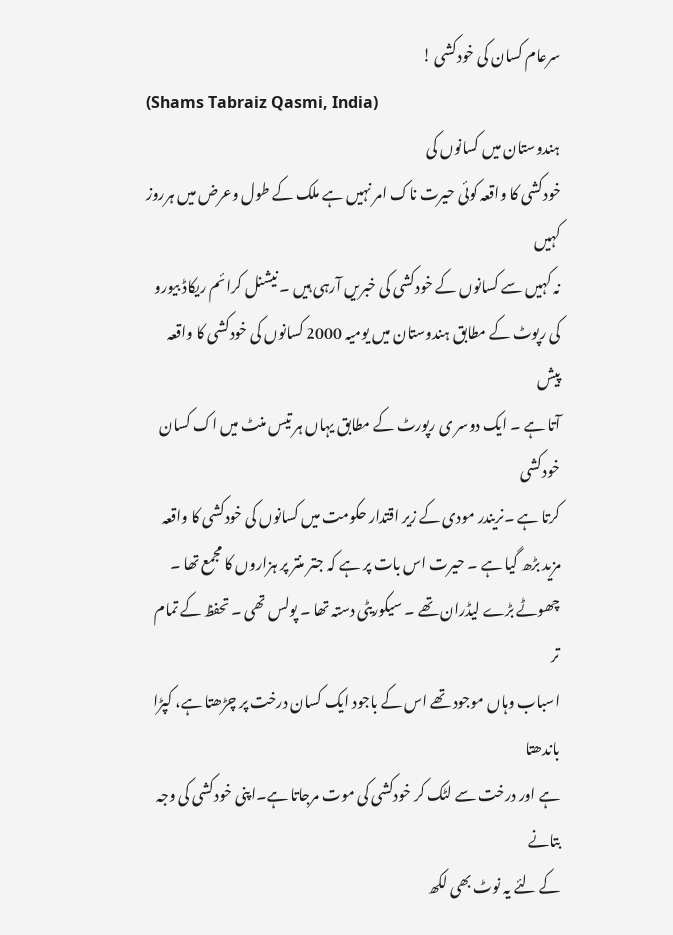سرعام کسان کی خودکشی !
(Shams Tabraiz Qasmi, India)
ہندوستان میں کسانوں کی
خودکشی کا واقعہ کوئی حیرت ناک امر نہیں ہے ملک کے طول وعرض میں ہرروز کہیں
نہ کہیں سے کسانوں کے خودکشی کی خبریں آرہی ہیں ۔ نیشنل کرائم ریکاڈ بیورو
کی رپوٹ کے مطابق ہندوستان میں یومیہ 2000 کسانوں کی خودکشی کا واقعہ پیش
آتا ہے ۔ ایک دوسر ی رپورٹ کے مطابق یہاں ہر تیس منٹ میں اک کسان خودکشی
کرتا ہے ۔نریندر مودی کے زیر اقتدار حکومت میں کسانوں کی خودکشی کا واقعہ
مزید بڑھ گیا ہے ۔ حیرت اس بات پر ہے کہ جتر منتر پر ہزاروں کا مجمع تھا ۔
چھوٹے بڑے لیڈران تھے ۔ سیکوریٹی دستہ تھا ۔ پولس تھی ۔ تحفظ کے تمام تر
اسباب وہاں موجود تھے اس کے باجود ایک کسان درخت پر چڑھتا ہے، کپڑا باندھتا
ہے اور درخت سے لٹک کر خودکشی کی موت مرجاتا ہے۔اپنی خودکشی کی وجہ بتانے
کے لئے یہ نوٹ بھی لکھ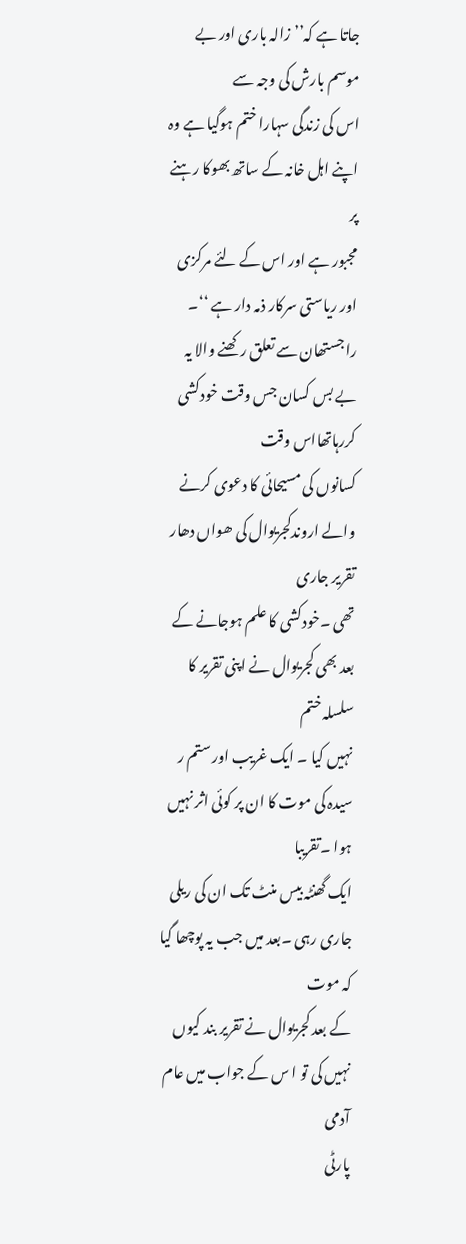جاتا ہے کہ’’ زالہ باری اور بے موسم بارش کی وجہ سے
اس کی زندگی سہارا ختم ہوگیا ہے وہ اپنے اہل خانہ کے ساتھ بھوکا رہنے پر
مجبور ہے اور اس کے لئے مرکزی اور ریاستی سرکار ذمہ دار ہے ‘‘۔
راجستھان سے تعلق رکھنے والا یہ بے بس کسان جس وقت خودکشی کررہاتھااس وقت
کسانوں کی مسیحائی کا دعوی کرنے والے اروندکجریوال کی ھواں دھار تقریر جاری
تھی ۔خودکشی کا علم ہوجانے کے بعد بھی کجریوال نے اپنی تقریر کا سلسلہ ختم
نہیں کیا ۔ ایک غریب اور ستم ر سیدہ کی موت کا ان پر کوئی اثر نہیں ہوا ۔تقریبا
ایک گھنٹہ بیس منٹ تک ان کی ریلی جاری رہی ۔بعد میں جب یہ پوچھا گیا کہ موت
کے بعد کجریوال نے تقریر بند کیوں نہیں کی تو ا س کے جواب میں عام آدمی
پارٹی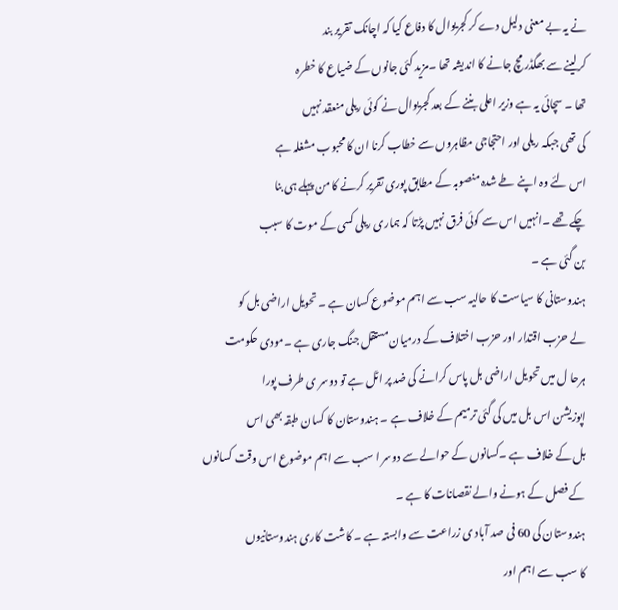نے یہ بے معنی دلیل دے کر کجریوال کا دفاع کیا کہ اچانک تقریر بند
کرلینے سے بھگڈر مچ جانے کا اندیشہ تھا ۔مزید کئی جانوں کے ضیاع کا خطرہ
تھا ۔ سچائی یہ ہے وزیر اعلی بننے کے بعد کجریوال نے کوئی ریلی منعقد نہیں
کی تھی جبکہ ریلی اور احتجاجی مظاہروں سے خطاب کرنا ان کا محبوب مشغلہ ہے
اس لئے وہ اپنے طے شدہ منصوبہ کے مطابق پوری تقریر کرنے کا من پہلے ہی بنا
چکے تھے ۔انہیں اس سے کوئی فرق نہیں پڑتا کہ ہماری ریلی کسی کے موت کا سبب
بن گئی ہے ۔
ہندوستانی کا سیاست کا حالیہ سب سے اہم موضوع کسان ہے ۔ تحویل اراضی بل کو
لے حزب اقتدار اور حزب اختلاف کے درمیان مستقل جنگ جاری ہے ۔مودی حکومت
ہرحا ل میں تحویل اراضی بل پاس کرانے کی ضد پر اٹل ہے تو دوسر ی طرف پورا
اپوزیشن اس بل میں کی گئی ترمیم کے خلاف ہے ۔ ہندوستان کا کسان طبقہ بھی اس
بل کے خلاف ہے ۔کسانوں کے حوالے سے دوسر ا سب سے اہم موضوع اس وقت کسانوں
کے فصل کے ہونے والے نقصانات کا ہے ۔
ہندوستان کی 60 فی صد آباد ی زراعت سے وابستہ ہے ۔ کاشت کاری ہندوستانیوں
کا سب سے اہم اور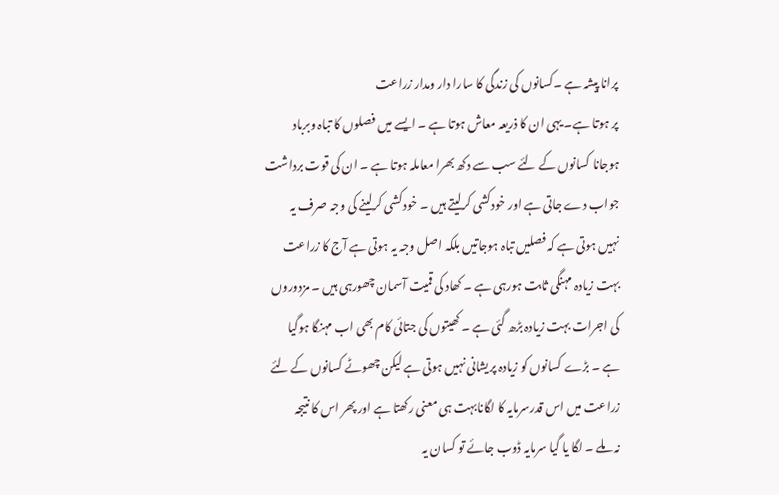پرانا پیشہ ہے ۔کسانوں کی زندگی کا سارا دار ومدار زراعت
پر ہوتا ہے۔ یہی ان کا ذریعہ معاش ہوتا ہے ۔ ایسے میں فصلوں کا تباہ وبرباد
ہوجانا کسانوں کے لئے سب سے دکھ بھرا معاملہ ہوتا ہے ۔ ان کی قوت برداشت
جواب دے جاتی ہے اور خودکشی کرلیتے ہیں ۔ خود کشی کرلینے کی وجہ صرف یہ
نہیں ہوتی ہے کہ فصلیں تباہ ہوجاتیں بلکہ اصل وجہ یہ ہوتی ہے آج کا زراعت
بہت زیادہ مہنگی ثابت ہورہی ہے ۔ کھاد کی قمیت آسمان چھورہی ہیں ۔ مزدوروں
کی اجرات بہت زیادہ بڑھ گئی ہے ۔ کھیتوں کی جتائی کام بھی اب مہنگا ہوگیا
ہے ۔ بڑے کسانوں کو زیادہ پریشانی نہیں ہوتی ہے لیکن چھوٹے کسانوں کے لئے
زراعت میں اس قدرسرمایہ کا لگانابہت ہی معنی رکھتا ہے اور پھر اس کا نتیجہ
نہ ملے ۔ لگا یا گیا سرمایہ ڈوب جائے تو کسان یہ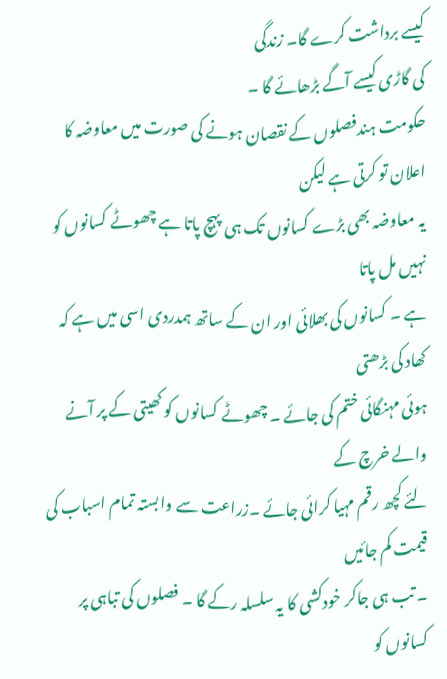کیسے برداشت کرے گا۔ زندگی
کی گاڑی کیسے آگے بڑھائے گا ۔
حکومت ہندفصلوں کے نقصان ہونے کی صورت میں معاوضہ کا اعلان تو کرتی ہے لیکن
یہ معاوضہ بھی بڑے کسانوں تک ہی پہچ پاتا ہے چھوٹے کسانوں کو نہیں مل پاتا
ہے ۔ کسانوں کی بھلائی اور ان کے ساتھ ہمدردی اسی میں ہے کہ کھاد کی بڑھتی
ہوئی مہنگائی ختم کی جائے ۔ چھوٹے کسانوں کو کھیتی کے پر آنے والے خرچ کے
لئے کچھ رقم مہیا کرائی جائے ۔زراعت سے وابستہ تمام اسباب کی قیمت کم جائیں
۔ تب ہی جاکر خودکشی کا یہ سلسلہ رکے گا ۔ فصلوں کی تباہی پر کسانوں کو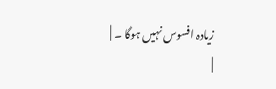زیادہ افسوس نہیں ہوگا ۔ |
|